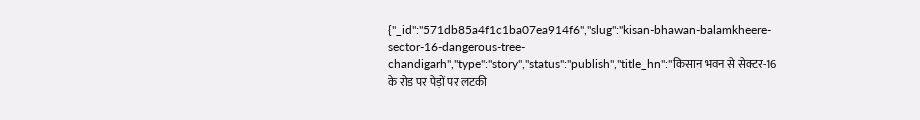{"_id":"571db85a4f1c1ba07ea914f6","slug":"kisan-bhawan-balamkheere-sector-16-dangerous-tree-chandigarh","type":"story","status":"publish","title_hn":"किसान भवन से सेक्टर-16 के रोड पर पेड़ों पर लटकी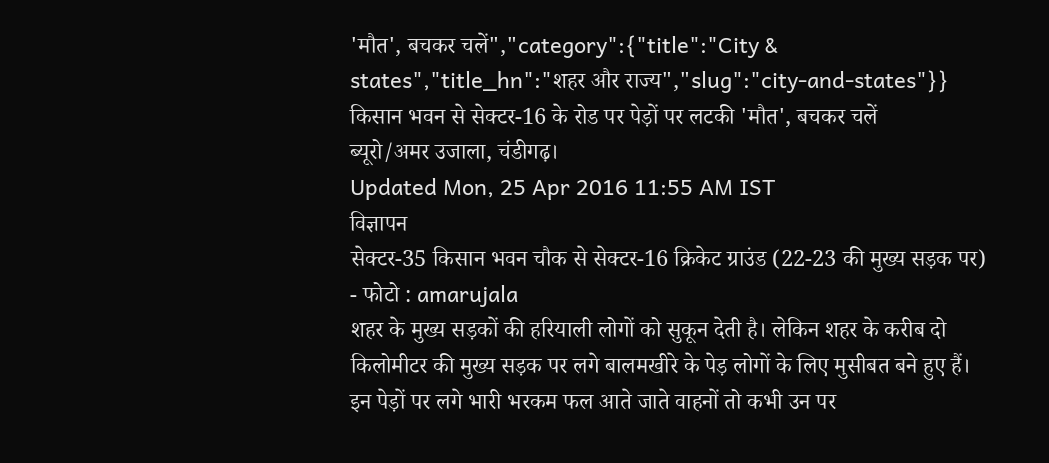'मौत', बचकर चलें","category":{"title":"City & states","title_hn":"शहर और राज्य","slug":"city-and-states"}}
किसान भवन से सेक्टर-16 के रोड पर पेड़ों पर लटकी 'मौत', बचकर चलें
ब्यूरो/अमर उजाला, चंडीगढ़।
Updated Mon, 25 Apr 2016 11:55 AM IST
विज्ञापन
सेक्टर-35 किसान भवन चौक से सेक्टर-16 क्रिकेट ग्राउंड (22-23 की मुख्य सड़क पर)
- फोटो : amarujala
शहर के मुख्य सड़कों की हरियाली लोगों को सुकून देती है। लेकिन शहर के करीब दो किलोमीटर की मुख्य सड़क पर लगे बालमखीरे के पेड़ लोगों के लिए मुसीबत बने हुए हैं। इन पेड़ों पर लगे भारी भरकम फल आते जाते वाहनों तो कभी उन पर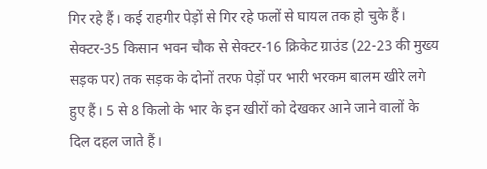गिर रहे हैं। कई राहगीर पेड़ों से गिर रहे फलों से घायल तक हो चुके हैं।
सेक्टर-35 किसान भवन चौक से सेक्टर-16 क्रिकेट ग्राउंड (22-23 की मुख्य सड़क पर) तक सड़क के दोनों तरफ पेड़ों पर भारी भरकम बालम खीरे लगे हुए हैं। 5 से 8 किलो के भार के इन खीरों को देखकर आने जाने वालों के दिल दहल जाते हैं।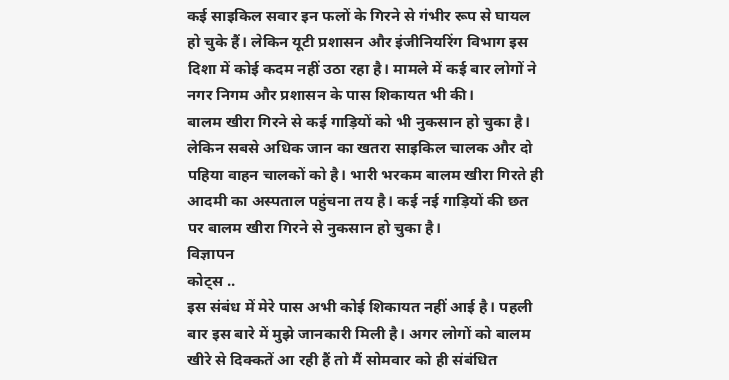कई साइकिल सवार इन फलों के गिरने से गंभीर रूप से घायल हो चुके हैं। लेकिन यूटी प्रशासन और इंजीनियरिंग विभाग इस दिशा में कोई कदम नहीं उठा रहा है। मामले में कई बार लोगों ने नगर निगम और प्रशासन के पास शिकायत भी की।
बालम खीरा गिरने से कई गाड़ियों को भी नुकसान हो चुका है। लेकिन सबसे अधिक जान का खतरा साइकिल चालक और दो पहिया वाहन चालकों को है। भारी भरकम बालम खीरा गिरते ही आदमी का अस्पताल पहुंचना तय है। कई नई गाड़ियों की छत पर बालम खीरा गिरने से नुकसान हो चुका है।
विज्ञापन
कोट्स ..
इस संबंध में मेरे पास अभी कोई शिकायत नहीं आई है। पहली बार इस बारे में मुझे जानकारी मिली है। अगर लोगों को बालम खीरे से दिक्कतें आ रही हैं तो मैं सोमवार को ही संबंधित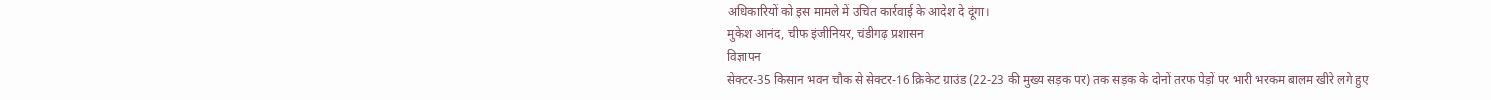अधिकारियों को इस मामले में उचित कार्रवाई के आदेश दे दूंगा।
मुकेश आनंद, चीफ इंजीनियर, चंडीगढ़ प्रशासन
विज्ञापन
सेक्टर-35 किसान भवन चौक से सेक्टर-16 क्रिकेट ग्राउंड (22-23 की मुख्य सड़क पर) तक सड़क के दोनों तरफ पेड़ों पर भारी भरकम बालम खीरे लगे हुए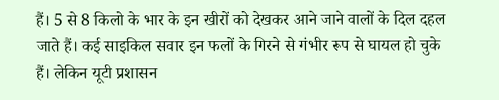हैं। 5 से 8 किलो के भार के इन खीरों को देखकर आने जाने वालों के दिल दहल जाते हैं। कई साइकिल सवार इन फलों के गिरने से गंभीर रूप से घायल हो चुके हैं। लेकिन यूटी प्रशासन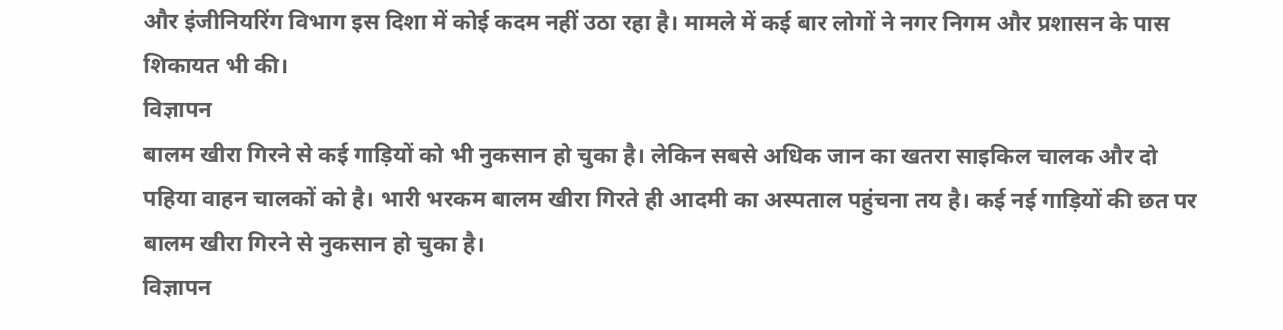और इंजीनियरिंग विभाग इस दिशा में कोई कदम नहीं उठा रहा है। मामले में कई बार लोगों ने नगर निगम और प्रशासन के पास शिकायत भी की।
विज्ञापन
बालम खीरा गिरने से कई गाड़ियों को भी नुकसान हो चुका है। लेकिन सबसे अधिक जान का खतरा साइकिल चालक और दो पहिया वाहन चालकों को है। भारी भरकम बालम खीरा गिरते ही आदमी का अस्पताल पहुंचना तय है। कई नई गाड़ियों की छत पर बालम खीरा गिरने से नुकसान हो चुका है।
विज्ञापन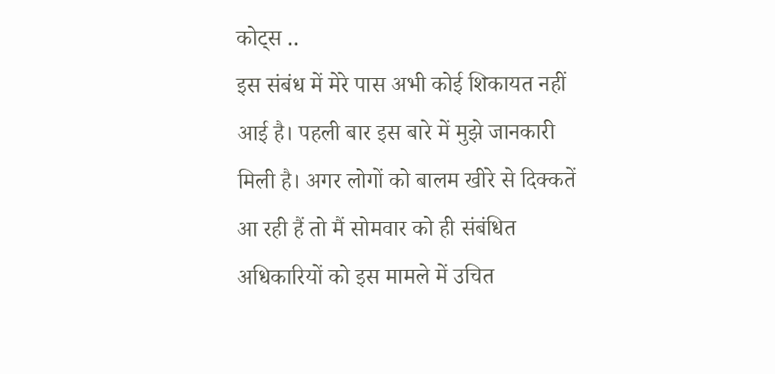कोट्स ..
इस संबंध में मेरे पास अभी कोई शिकायत नहीं आई है। पहली बार इस बारे में मुझे जानकारी मिली है। अगर लोगों को बालम खीरे से दिक्कतें आ रही हैं तो मैं सोमवार को ही संबंधित अधिकारियों को इस मामले में उचित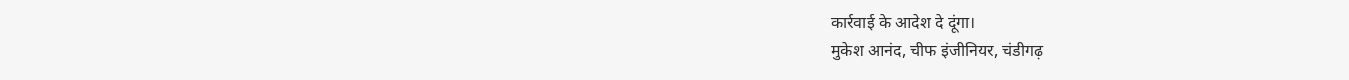कार्रवाई के आदेश दे दूंगा।
मुकेश आनंद, चीफ इंजीनियर, चंडीगढ़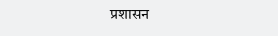प्रशासन